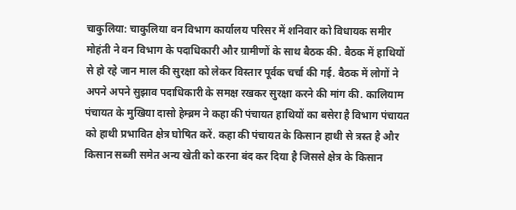चाकुलिया: चाकुलिया वन विभाग कार्यालय परिसर में शनिवार को विधायक समीर मोहंती ने वन विभाग के पदाधिकारी और ग्रामीणों के साथ बैठक की. बैठक में हाथियों से हो रहे जान माल की सुरक्षा को लेकर विस्तार पूर्वक चर्चा की गई. बैठक में लोगों ने अपने अपने सुझाव पदाधिकारी के समक्ष रखकर सुरक्षा करने की मांग की. कालियाम पंचायत के मुखिया दासो हेम्ब्रम ने कहा की पंचायत हाथियों का बसेरा है विभाग पंचायत को हाथी प्रभावित क्षेत्र घोषित करें. कहा की पंचायत के किसान हाथी से त्रस्त है और किसान सब्जी समेत अन्य खेती को करना बंद कर दिया है जिससे क्षेत्र के किसान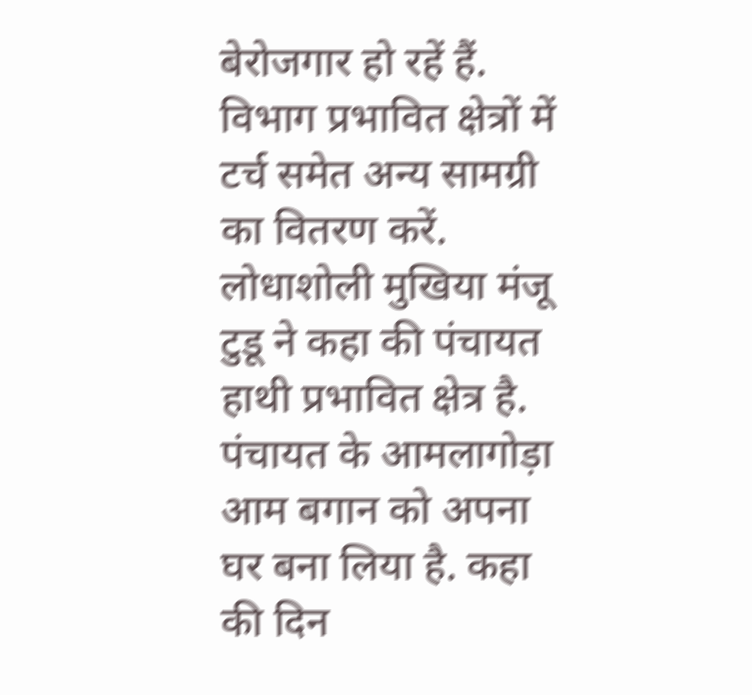बेरोजगार हो रहें हैं. विभाग प्रभावित क्षेत्रों में टर्च समेत अन्य सामग्री का वितरण करें. लोधाशोली मुखिया मंजू टुडू ने कहा की पंचायत हाथी प्रभावित क्षेत्र है. पंचायत के आमलागोड़ा आम बगान को अपना घर बना लिया है. कहा की दिन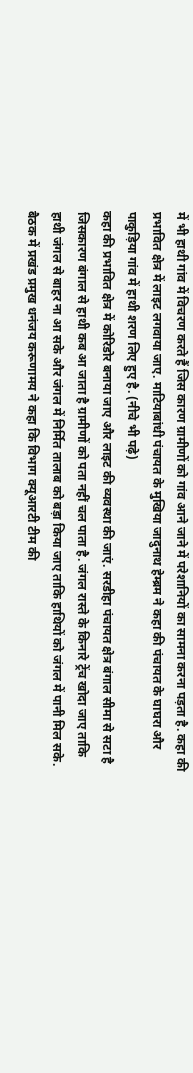में भी हाथी गांव में विचरण करते हैं जिस कारण ग्रामीणों को गांव आने जाने में परेशानियों का सामना करना पड़ता है. कहा की प्रभावित क्षेत्र में लाइट लगवाया जाए. माटियाबांधी पंचायत के मुखिया जादुनाथ हेम्ब्रम ने कहा की पंचायत के घाघरा और पाकुड़िया गांव में हाथी शरण लिए हुए है. (नीचे भी पढ़े)
कहा की प्रभावित क्षेत्र में कोरिडोर बनाया जाए और लाइट की व्यवस्था की जाएं. सरडीहा पंचायत क्षेत्र बंगाल सीमा से सटा है जिसकारण बंगाल से हाथी कब आ जाता है ग्रामीणों को पता नहीं चल पाता है. जंगल रास्ते के किनारे ट्रेंच खोदा जाए ताकि हाथी जंगल से बाहर ना आ सके और जंगल में निर्मित तालाब को बड़ा किया जाए ताकि हाथियों को जंगल में पानी मिल सके. बैठक में प्रखंड प्रमुख धनंजय करूणामय ने कहा कि विभाग क्यूआरटी टीम की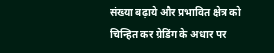संख्या बढ़ाये और प्रभावित क्षेत्र को चिन्हित कर ग्रेडिंग के अधार पर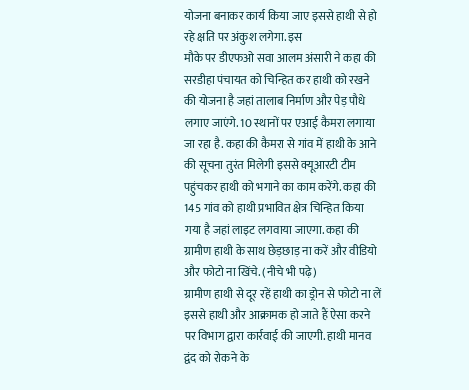योजना बनाकर कार्य किया जाए इससे हाथी से हो रहे क्षति पर अंकुश लगेगा. इस
मौके पर डीएफओ सवा आलम अंसारी ने कहा की सरडीहा पंचायत को चिन्हित कर हाथी को रखने की योजना है जहां तालाब निर्माण और पेड़ पौधे लगाए जाएंगे. 10 स्थानों पर एआई कैमरा लगाया जा रहा है. कहा की कैमरा से गांव में हाथी के आने की सूचना तुरंत मिलेगी इससे क्यूआरटी टीम पहुंचकर हाथी को भगाने का काम करेंगे. कहा की 145 गांव को हाथी प्रभावित क्षेत्र चिन्हित किया गया है जहां लाइट लगवाया जाएगा. कहा की ग्रामीण हाथी के साथ छेड़छाड़ ना करें और वीडियो और फोटो ना खिंचे. (नीचे भी पढ़े)
ग्रामीण हाथी से दूर रहें हाथी का ड्रोन से फोटो ना लें इससे हाथी और आक्रामक हो जाते हैं ऐसा करने पर विभाग द्वारा कार्रवाई की जाएगी. हाथी मानव द्वंद को रोकने के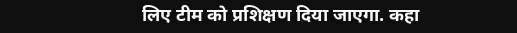लिए टीम को प्रशिक्षण दिया जाएगा. कहा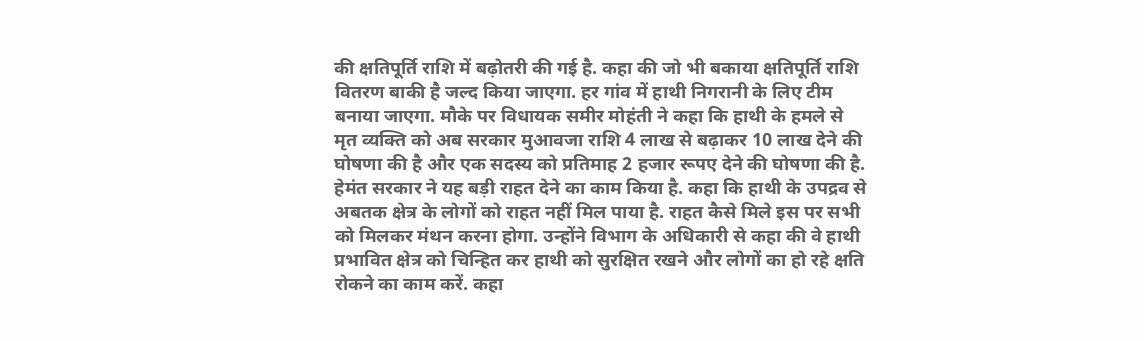की क्षतिपूर्ति राशि में बढ़ोतरी की गई है. कहा की जो भी बकाया क्षतिपूर्ति राशि वितरण बाकी है जल्द किया जाएगा. हर गांव में हाथी निगरानी के लिए टीम बनाया जाएगा. मौके पर विधायक समीर मोहंती ने कहा कि हाथी के हमले से मृत व्यक्ति को अब सरकार मुआवजा राशि 4 लाख से बढ़ाकर 10 लाख देने की घोषणा की है और एक सदस्य को प्रतिमाह 2 हजार रूपए देने की घोषणा की है. हेमंत सरकार ने यह बड़ी राहत देने का काम किया है. कहा कि हाथी के उपद्रव से अबतक क्षेत्र के लोगों को राहत नहीं मिल पाया है. राहत कैसे मिले इस पर सभी को मिलकर मंथन करना होगा. उन्होंने विभाग के अधिकारी से कहा की वे हाथी प्रभावित क्षेत्र को चिन्हित कर हाथी को सुरक्षित रखने और लोगों का हो रहे क्षति रोकने का काम करें. कहा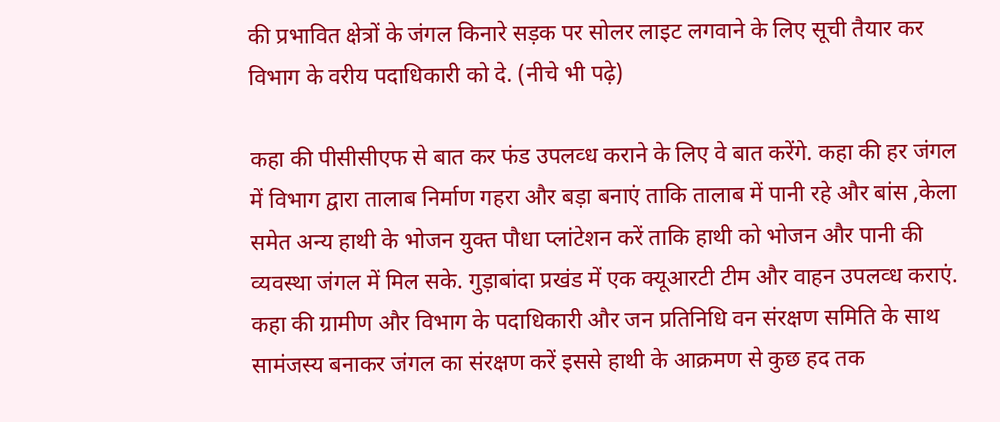की प्रभावित क्षेत्रों के जंगल किनारे सड़क पर सोलर लाइट लगवाने के लिए सूची तैयार कर विभाग के वरीय पदाधिकारी को दे. (नीचे भी पढ़े)

कहा की पीसीसीएफ से बात कर फंड उपलव्ध कराने के लिए वे बात करेंगे. कहा की हर जंगल में विभाग द्वारा तालाब निर्माण गहरा और बड़ा बनाएं ताकि तालाब में पानी रहे और बांस ,केला समेत अन्य हाथी के भोजन युक्त पौधा प्लांटेशन करें ताकि हाथी को भोजन और पानी की व्यवस्था जंगल में मिल सके. गुड़ाबांदा प्रखंड में एक क्यूआरटी टीम और वाहन उपलव्ध कराएं. कहा की ग्रामीण और विभाग के पदाधिकारी और जन प्रतिनिधि वन संरक्षण समिति के साथ सामंजस्य बनाकर जंगल का संरक्षण करें इससे हाथी के आक्रमण से कुछ हद तक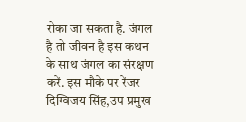रोका जा सकता है. जंगल है तो जीवन है इस कथन के साथ जंगल का संरक्षण करें. इस मौके पर रेंजर दिग्विजय सिंह,उप प्रमुख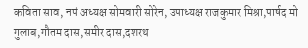कविता साव, नपं अध्यक्ष सोमवारी सोरेन, उपाध्यक्ष राजकुमार मिश्रा,पार्षद मो गुलाब,गौतम दास,समीर दास,दशरथ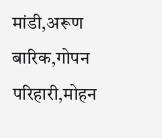मांडी,अरूण बारिक,गोपन परिहारी,मोहन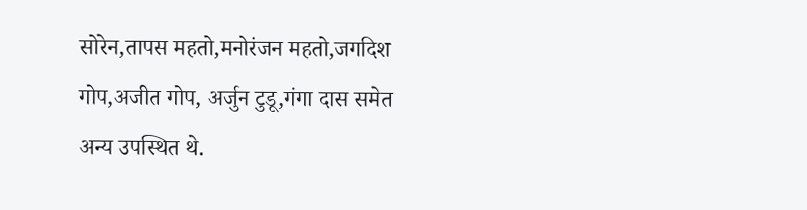सोरेन,तापस महतो,मनोरंजन महतो,जगदिश गोप,अजीत गोप, अर्जुन टुडू,गंगा दास समेत अन्य उपस्थित थे.